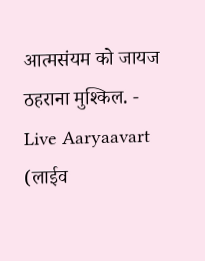आत्मसंयम को जायज ठहराना मुश्किल. - Live Aaryaavart (लाईव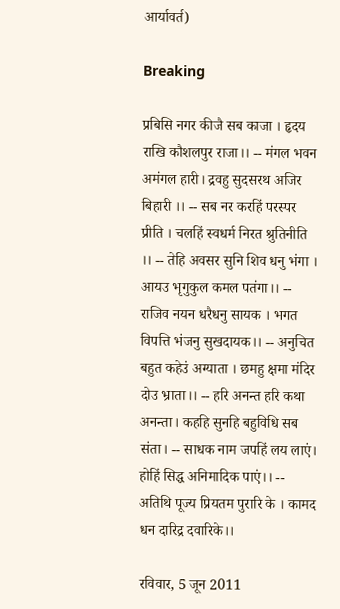आर्यावर्त)

Breaking

प्रबिसि नगर कीजै सब काजा । हृदय राखि कौशलपुर राजा।। -- मंगल भवन अमंगल हारी। द्रवहु सुदसरथ अजिर बिहारी ।। -- सब नर करहिं परस्पर प्रीति । चलहिं स्वधर्म निरत श्रुतिनीति ।। -- तेहि अवसर सुनि शिव धनु भंगा । आयउ भृगुकुल कमल पतंगा।। -- राजिव नयन धरैधनु सायक । भगत विपत्ति भंजनु सुखदायक।। -- अनुचित बहुत कहेउं अग्याता । छमहु क्षमा मंदिर दोउ भ्राता।। -- हरि अनन्त हरि कथा अनन्ता। कहहि सुनहि बहुविधि सब संता। -- साधक नाम जपहिं लय लाएं। होहिं सिद्ध अनिमादिक पाएं।। -- अतिथि पूज्य प्रियतम पुरारि के । कामद धन दारिद्र दवारिके।।

रविवार, 5 जून 2011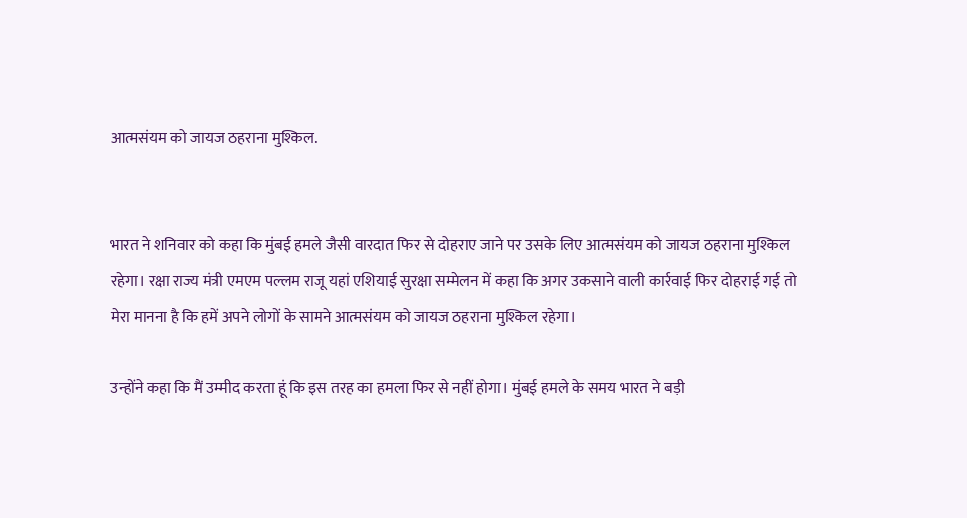आत्मसंयम को जायज ठहराना मुश्किल.


भारत ने शनिवार को कहा कि मुंबई हमले जैसी वारदात फिर से दोहराए जाने पर उसके लिए आत्मसंयम को जायज ठहराना मुश्किल रहेगा। रक्षा राज्य मंत्री एमएम पल्लम राजू यहां एशियाई सुरक्षा सम्मेलन में कहा कि अगर उकसाने वाली कार्रवाई फिर दोहराई गई तो मेरा मानना है कि हमें अपने लोगों के सामने आत्मसंयम को जायज ठहराना मुश्किल रहेगा।

उन्होंने कहा कि मैं उम्मीद करता हूं कि इस तरह का हमला फिर से नहीं होगा। मुंबई हमले के समय भारत ने बड़ी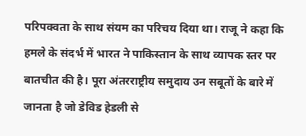परिपक्वता के साथ संयम का परिचय दिया था। राजू ने कहा कि हमले के संदर्भ में भारत ने पाकिस्तान के साथ व्यापक स्तर पर बातचीत की है। पूरा अंतरराष्ट्रीय समुदाय उन सबूतों के बारे में जानता है जो डेविड हेडली से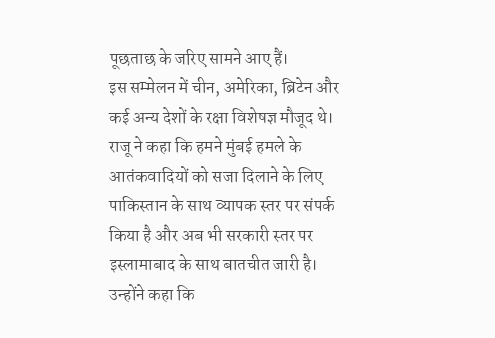पूछताछ के जरिए सामने आए हैं।
इस सम्मेलन में चीन, अमेरिका, ब्रिटेन और कई अन्य देशों के रक्षा विशेषज्ञ मौजूद थे। राजू ने कहा कि हमने मुंबई हमले के आतंकवादियों को सजा दिलाने के लिए पाकिस्तान के साथ व्यापक स्तर पर संपर्क किया है और अब भी सरकारी स्तर पर इस्लामाबाद के साथ बातचीत जारी है। उन्होंने कहा कि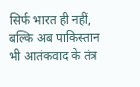सिर्फ भारत ही नहीं, बल्कि अब पाकिस्तान भी आतंकवाद के तंत्र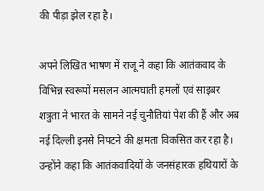की पीड़ा झेल रहा है।

अपने लिखित भाषण में राजू ने कहा कि आतंकवाद के विभिन्न स्वरूपों मसलन आत्मघाती हमलों एवं साइबर शत्रुता ने भारत के सामने नई चुनौतियां पेश की हैं और अब नई दिल्ली इनसे निपटने की क्षमता विकसित कर रहा है। उन्होंने कहा कि आतंकवादियों के जनसंहारक हथियारों के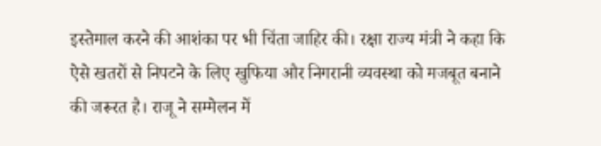इस्तेमाल करने की आशंका पर भी चिंता जाहिर की। रक्षा राज्य मंत्री ने कहा कि ऐसे खतरों से निपटने के लिए खुफिया और निगरानी व्यवस्था को मजबूत बनाने की जरूरत है। राजू ने सम्मेलन में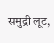समुद्री लूट,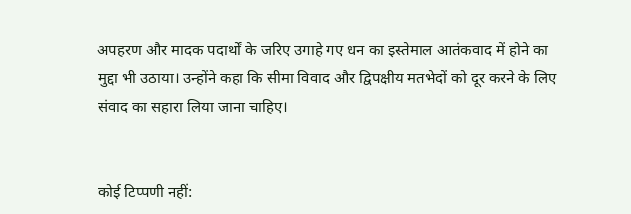अपहरण और मादक पदार्थों के जरिए उगाहे गए धन का इस्तेमाल आतंकवाद में होने का मुद्दा भी उठाया। उन्होंने कहा कि सीमा विवाद और द्विपक्षीय मतभेदों को दूर करने के लिए संवाद का सहारा लिया जाना चाहिए।


कोई टिप्पणी नहीं: